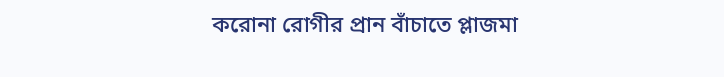করোনা রোগীর প্রান বাঁচাতে প্লাজমা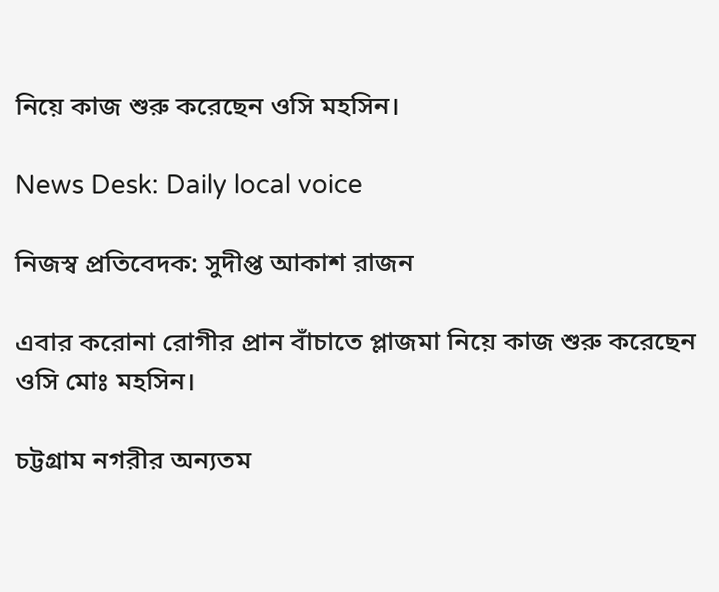নিয়ে কাজ শুরু করেছেন ওসি মহসিন।

News Desk: Daily local voice

নিজস্ব প্রতিবেদক: সুদীপ্ত আকাশ রাজন

এবার করোনা রোগীর প্রান বাঁচাতে প্লাজমা নিয়ে কাজ শুরু করেছেন ওসি মোঃ মহসিন।

চট্টগ্রাম নগরীর অন্যতম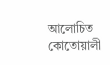আলোচিত কোতোয়ালী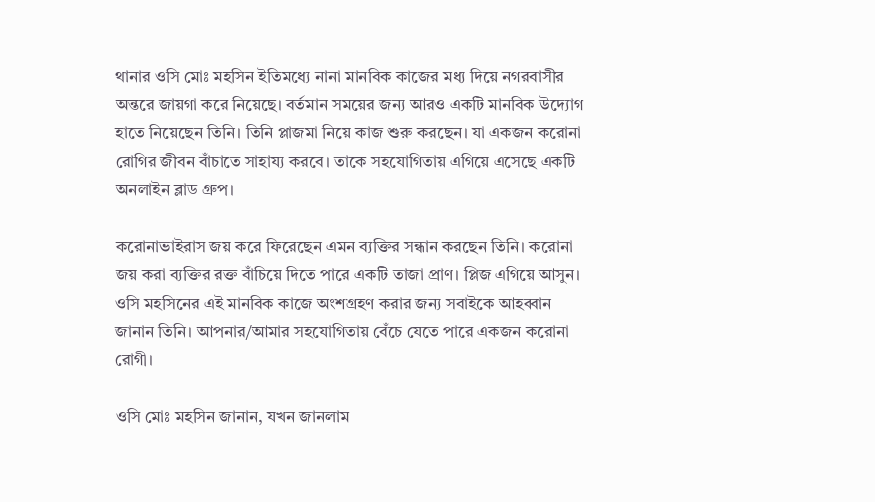থানার ওসি মোঃ মহসিন ইতিমধ্যে নানা মানবিক কাজের মধ্য দিয়ে নগরবাসীর অন্তরে জায়গা করে নিয়েছে। বর্তমান সময়ের জন্য আরও একটি মানবিক উদ্যোগ হাতে নিয়েছেন তিনি। তিনি প্লাজমা নিয়ে কাজ শুরু করছেন। যা একজন করোনা রোগির জীবন বাঁচাতে সাহায্য করবে। তাকে সহযোগিতায় এগিয়ে এসেছে একটি অনলাইন ব্লাড গ্রুপ।

করোনাভাইরাস জয় করে ফিরেছেন এমন ব্যক্তির সন্ধান করছেন তিনি। করোনা জয় করা ব্যক্তির রক্ত বাঁচিয়ে দিতে পারে একটি তাজা প্রাণ। প্লিজ এগিয়ে আসুন। ওসি মহসিনের এই মানবিক কাজে অংশগ্রহণ করার জন্য সবাইকে আহব্বান জানান তিনি। আপনার/আমার সহযোগিতায় বেঁচে যেতে পারে একজন করোনা রোগী।

ওসি মোঃ মহসিন জানান, যখন জানলাম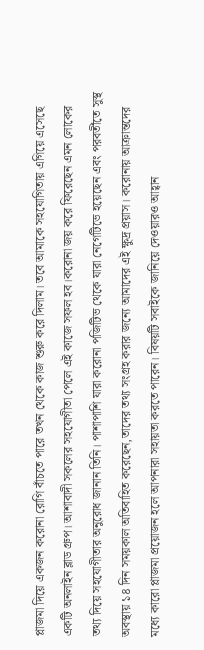প্লাজমা দিয়ে একজন করোনা রোগি বাঁচতে পারে তখন থেকে কাজ শুরু করে দিলাম। তবে আমাকে সহযোগিতায় এগিয়ে এসেছে একটি অনলাইন ব্লাড গ্রুপ। আশাবাদী সকলের সহযোগীতা পেলে এই কাজে সফল হব।করোনা জয় করে ফিরেছেন এমন লোকের তথ্য দিয়ে সহযোগীতার অনুরোধ জানান তিনি। পাশাপাশি যারা করোনা পজিটিভ থেকে যারা নেগেটিভে হয়েছেন এবং পরবর্তীতে সুস্থ অবস্থায় ১৪ দিন সময়কাল অতিবাহিত করেছেন,তাদের তথ্য সংগ্রহ করার জন্যে আমাদের এই ক্ষুদ্র প্রয়াস। করোনায় আক্রান্তদের মধ্যে কারো প্লাজমা প্রয়োজন হলে আপনারা সহায়তা করতে পারেন। বিষয়টি সবাইকে জানিয়ে দেওয়ারও আহ্বান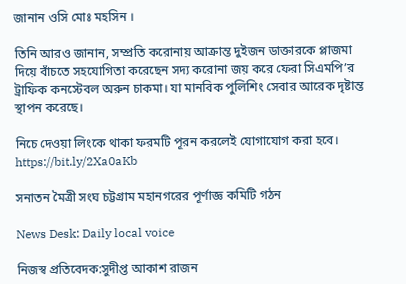জানান ওসি মোঃ মহসিন ।

তিনি আরও জানান, সম্প্রতি করোনায় আক্রান্ত দুইজন ডাক্তারকে প্লাজমা দিয়ে বাঁচতে সহযোগিতা করেছেন সদ্য করোনা জয় করে ফেরা সিএমপি’র ট্রাফিক কনস্টেবল অরুন চাকমা। যা মানবিক পুলিশিং সেবার আরেক দৃষ্টান্ত স্থাপন করেছে।

নিচে দেওয়া লিংকে থাকা ফরমটি পূরন করলেই যোগাযোগ করা হবে।
https://bit.ly/2Xa0aKb

সনাতন মৈত্রী সংঘ চট্টগ্রাম মহানগরের পূর্ণাজ্ঞ কমিটি গঠন

News Desk: Daily local voice

নিজস্ব প্রতিবেদক:সুদীপ্ত আকাশ রাজন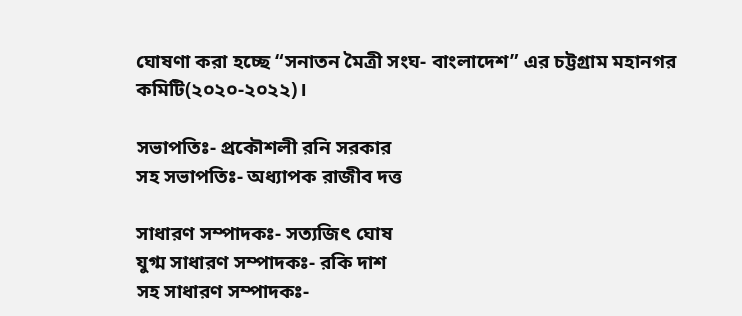ঘোষণা করা হচ্ছে “সনাতন মৈত্রী সংঘ- বাংলাদেশ” এর চট্টগ্রাম মহানগর কমিটি(২০২০-২০২২)।

সভাপতিঃ- প্রকৌশলী রনি সরকার
সহ সভাপতিঃ- অধ্যাপক রাজীব দত্ত

সাধারণ সম্পাদকঃ- সত্যজিৎ ঘোষ
যুগ্ম সাধারণ সম্পাদকঃ- রকি দাশ
সহ সাধারণ সম্পাদকঃ-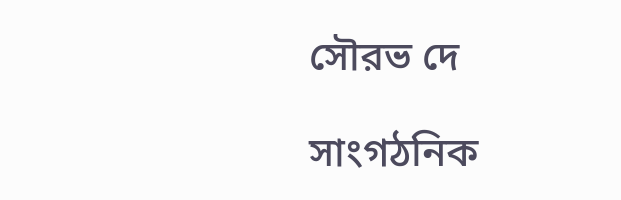সৌরভ দে

সাংগঠনিক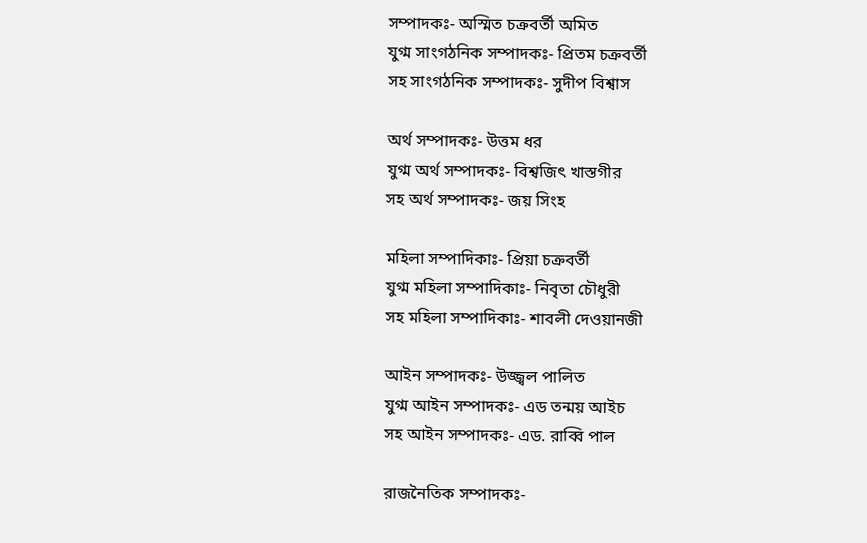সম্পাদকঃ- অস্মিত চক্রবর্তী অমিত
যুগ্ম সাংগঠনিক সম্পাদকঃ- প্রিতম চক্রবর্তী
সহ সাংগঠনিক সম্পাদকঃ- সুদীপ বিশ্বাস

অর্থ সম্পাদকঃ- উত্তম ধর
যুগ্ম অর্থ সম্পাদকঃ- বিশ্বজিৎ খাস্তগীর
সহ অর্থ সম্পাদকঃ- জয় সিংহ

মহিলা সম্পাদিকাঃ- প্রিয়া চক্রবর্তী
যুগ্ম মহিলা সম্পাদিকাঃ- নিবৃতা চৌধুরী
সহ মহিলা সম্পাদিকাঃ- শাবলী দেওয়ানজী

আইন সম্পাদকঃ- উজ্জ্বল পালিত
যুগ্ম আইন সম্পাদকঃ- এড তন্ময় আইচ
সহ আইন সম্পাদকঃ- এড. রাব্বি পাল

রাজনৈতিক সম্পাদকঃ-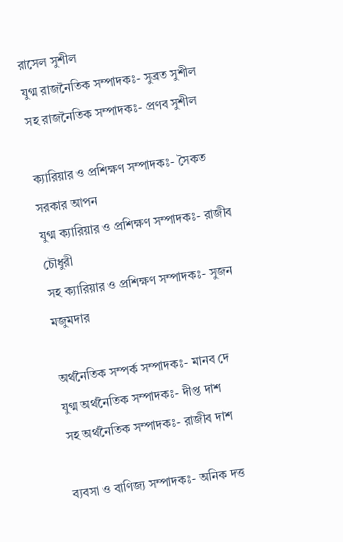রাসেল সুশীল
যুগ্ম রাজনৈতিক সম্পাদকঃ- সুব্রত সুশীল
সহ রাজনৈতিক সম্পাদকঃ- প্রণব সুশীল

ক্যারিয়ার ও প্রশিক্ষণ সম্পাদকঃ- সৈকত সরকার আপন
যুগ্ম ক্যারিয়ার ও প্রশিক্ষণ সম্পাদকঃ- রাজীব চৌধুরী
সহ ক্যারিয়ার ও প্রশিক্ষণ সম্পাদকঃ- সুজন মজুমদার

অর্থনৈতিক সম্পর্ক সম্পাদকঃ- মানব দে
যুগ্ম অর্থনৈতিক সম্পাদকঃ- দীপ্ত দাশ
সহ অর্থনৈতিক সম্পাদকঃ- রাজীব দাশ

ব্যবসা ও বাণিজ্য সম্পাদকঃ- অনিক দত্ত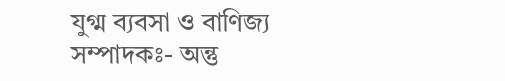যুগ্ম ব্যবসা ও বাণিজ্য সম্পাদকঃ- অন্তু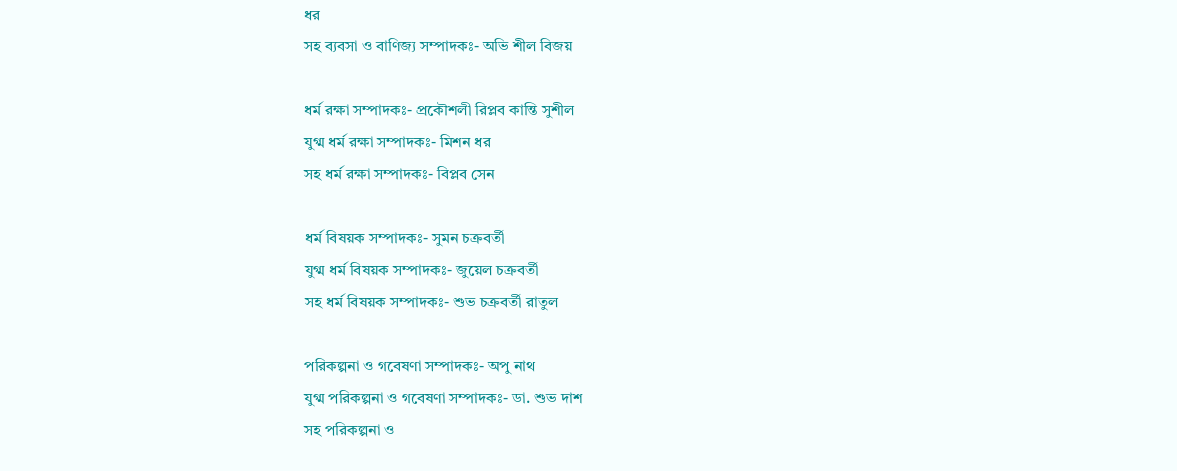ধর
সহ ব্যবসা ও বাণিজ্য সম্পাদকঃ- অভি শীল বিজয়

ধর্ম রক্ষা সম্পাদকঃ- প্রকৌশলী রিপ্লব কান্তি সুশীল
যুগ্ম ধর্ম রক্ষা সম্পাদকঃ- মিশন ধর
সহ ধর্ম রক্ষা সম্পাদকঃ- বিপ্লব সেন

ধর্ম বিষয়ক সম্পাদকঃ- সুমন চক্রবর্তী
যুগ্ম ধর্ম বিষয়ক সম্পাদকঃ- জুয়েল চক্রবর্তী
সহ ধর্ম বিষয়ক সম্পাদকঃ- শুভ চক্রবর্তী রাতুল

পরিকল্পনা ও গবেষণা সম্পাদকঃ- অপু নাথ
যুগ্ম পরিকল্পনা ও গবেষণা সম্পাদকঃ- ডা. শুভ দাশ
সহ পরিকল্পনা ও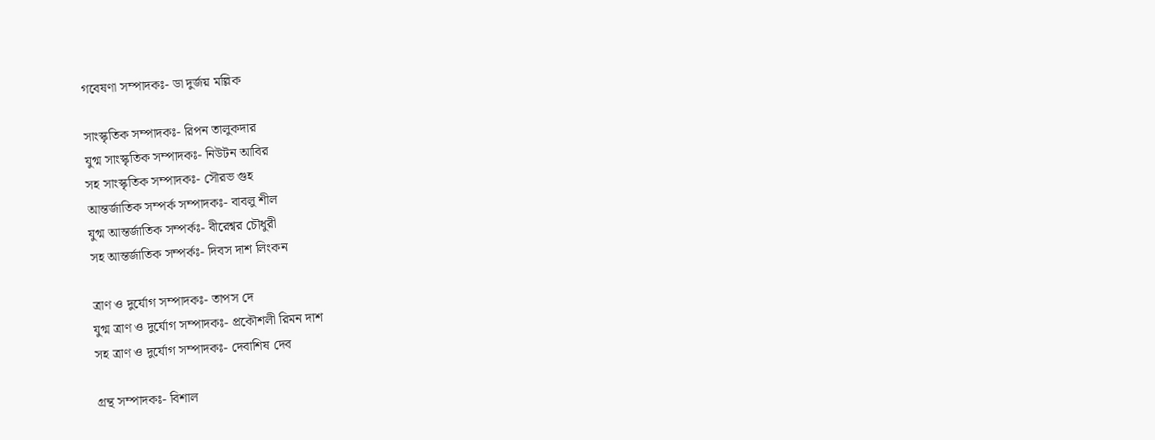গবেষণা সম্পাদকঃ- ডা দুর্জয় মল্লিক

সাংস্কৃতিক সম্পাদকঃ- রিপন তালুকদার
যুগ্ম সাংস্কৃতিক সম্পাদকঃ- নিউটন আবির
সহ সাংস্কৃতিক সম্পাদকঃ- সৌরভ গুহ
আন্তর্জাতিক সম্পর্ক সম্পাদকঃ- বাবলু শীল
যুগ্ম আন্তর্জাতিক সম্পর্কঃ- বীরেশ্বর চৌধুরী
সহ আন্তর্জাতিক সম্পর্কঃ- দিবস দাশ লিংকন

ত্রাণ ও দুর্যোগ সম্পাদকঃ- তাপস দে
যুগ্ম ত্রাণ ও দুর্যোগ সম্পাদকঃ- প্রকৌশলী রিমন দাশ
সহ ত্রাণ ও দুর্যোগ সম্পাদকঃ- দেবাশিষ দেব

গ্রন্থ সম্পাদকঃ- বিশাল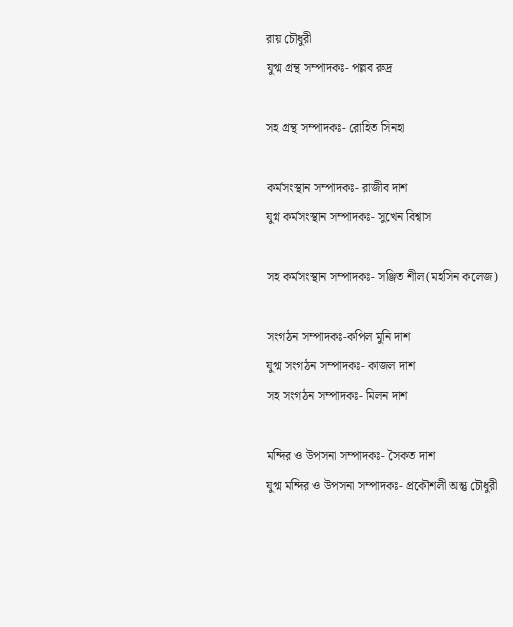রায় চৌধুরী
যুগ্ম গ্রন্থ সম্পাদকঃ- পল্লব রুদ্র

সহ গ্রন্থ সম্পাদকঃ- রোহিত সিনহা

কর্মসংস্থান সম্পাদকঃ- রাজীব দাশ
যুগ্ন কর্মসংস্থান সম্পাদকঃ- সুখেন বিশ্বাস

সহ কর্মসংস্থান সম্পাদকঃ- সঞ্জিত শীল(মহসিন কলেজ)

সংগঠন সম্পাদকঃ-কপিল মুনি দাশ
যুগ্ম সংগঠন সম্পাদকঃ- কাজল দাশ
সহ সংগঠন সম্পাদকঃ- মিলন দাশ

মন্দির ও উপসনা সম্পাদকঃ- সৈকত দাশ
যুগ্ম মন্দির ও উপসনা সম্পাদকঃ- প্রকৌশলী অন্তু চৌধুরী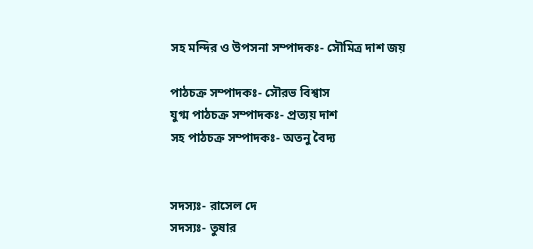সহ মন্দির ও উপসনা সম্পাদকঃ- সৌমিত্র দাশ জয়

পাঠচক্র সম্পাদকঃ- সৌরভ বিশ্বাস
যুগ্ম পাঠচক্র সম্পাদকঃ- প্রত্যয় দাশ
সহ পাঠচক্র সম্পাদকঃ- অতনু বৈদ্য


সদস্যঃ- রাসেল দে
সদস্যঃ- তুষার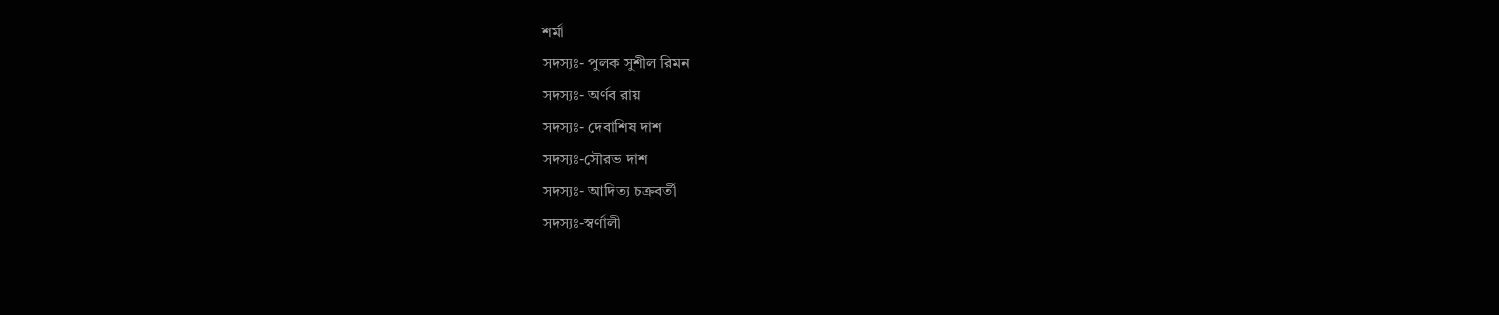শর্মা
সদস্যঃ- পুলক সুশীল রিমন
সদস্যঃ- অর্ণব রায়
সদস্যঃ- দেবাশিষ দাশ
সদস্যঃ-সৌরভ দাশ
সদস্যঃ- আদিত্য চক্রবর্তী
সদস্যঃ-স্বর্ণালী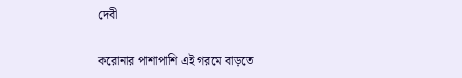দেবী

করোনার পাশাপাশি এই গরমে বাড়তে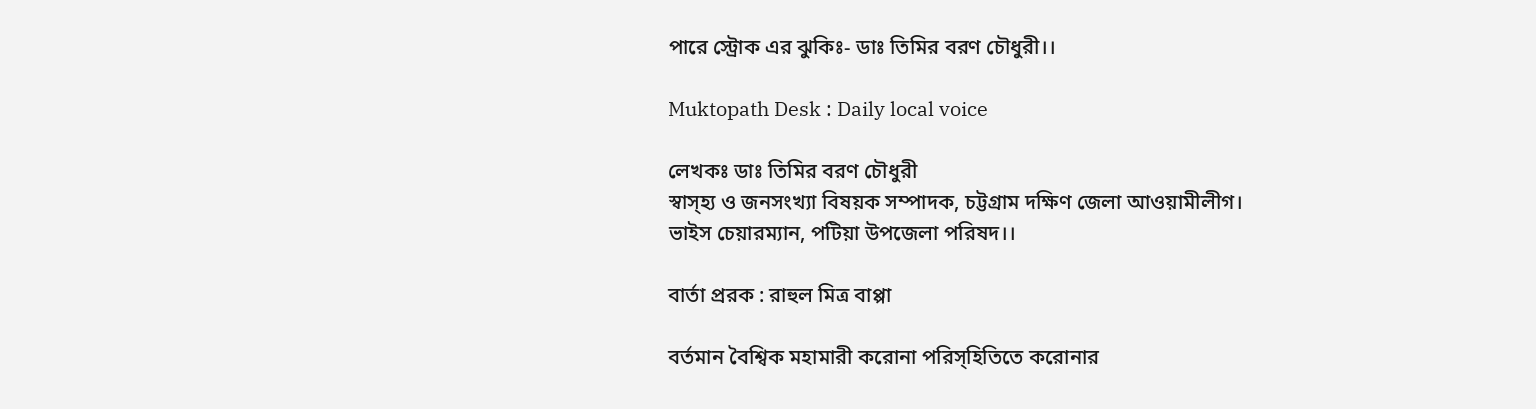পারে স্ট্রোক এর ঝুকিঃ- ডাঃ তিমির বরণ চৌধুরী।।

Muktopath Desk : Daily local voice

লেখকঃ ডাঃ তিমির বরণ চৌধুরী
স্বাস্হ্য ও জনসংখ্যা বিষয়ক সম্পাদক, চট্টগ্রাম দক্ষিণ জেলা আওয়ামীলীগ।
ভাইস চেয়ারম্যান, পটিয়া উপজেলা পরিষদ।।

বার্তা প্ররক : রাহুল মিত্র বাপ্পা

বর্তমান বৈশ্বিক মহামারী করোনা পরিস্হিতিতে করোনার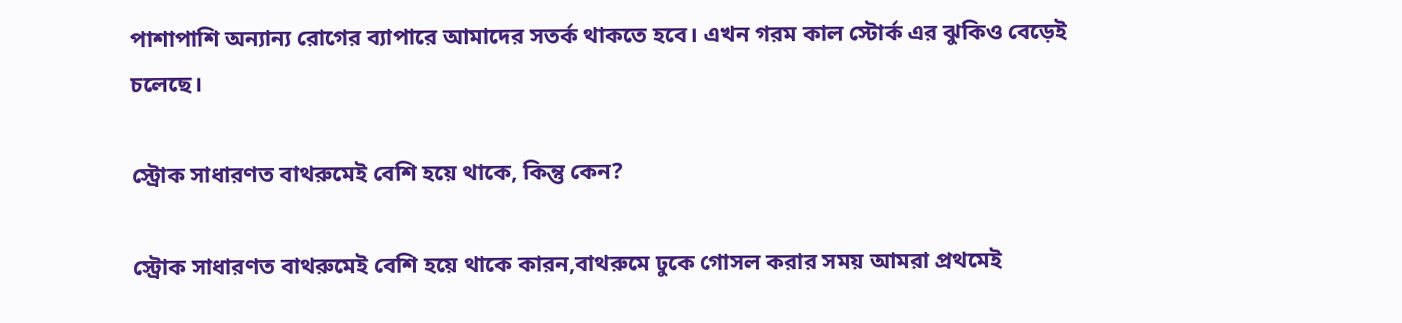পাশাপাশি অন্যান্য রোগের ব্যাপারে আমাদের সতর্ক থাকতে হবে। এখন গরম কাল স্টোর্ক এর ঝুকিও বেড়েই চলেছে।

স্ট্রোক সাধারণত বাথরুমেই বেশি হয়ে থাকে, কিন্তু কেন?

স্ট্রোক সাধারণত বাথরুমেই বেশি হয়ে থাকে কারন,বাথরুমে ঢুকে গোসল করার সময় আমরা প্রথমেই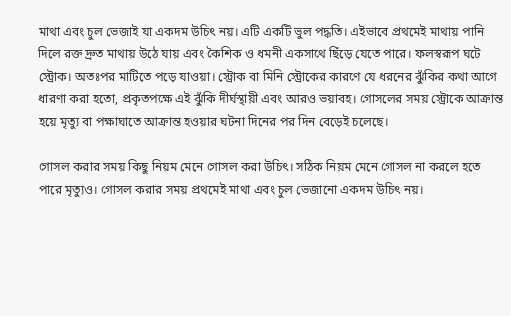মাথা এবং চুল ভেজাই যা একদম উচিৎ নয়। এটি একটি ভুল পদ্ধতি। এইভাবে প্রথমেই মাথায় পানি দিলে রক্ত দ্রুত মাথায় উঠে যায় এবং কৈশিক ও ধমনী একসাথে ছিঁড়ে যেতে পারে। ফলস্বরূপ ঘটে স্ট্রোক। অতঃপর মাটিতে পড়ে যাওয়া। স্ট্রোক বা মিনি স্ট্রোকের কারণে যে ধরনের ঝুঁকির কথা আগে ধারণা করা হতো, প্রকৃতপক্ষে এই ঝুঁকি দীর্ঘস্থায়ী এবং আরও ভয়াবহ। গোসলের সময় স্ট্রোকে আক্রান্ত হয়ে মৃত্যু বা পক্ষাঘাতে আক্রান্ত হওয়ার ঘটনা দিনের পর দিন বেড়েই চলেছে।

গোসল করার সময় কিছু নিয়ম মেনে গোসল করা উচিৎ। সঠিক নিয়ম মেনে গোসল না করলে হতে পারে মৃত্যুও। গোসল করার সময় প্রথমেই মাথা এবং চুল ভেজানো একদম উচিৎ নয়।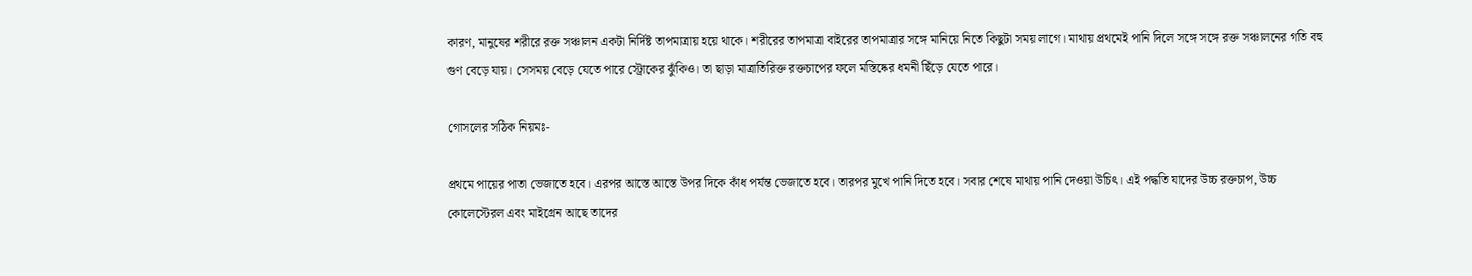কারণ, মানুষের শরীরে রক্ত সঞ্চালন একটা নির্দিষ্ট তাপমাত্রায় হয়ে থাকে। শরীরের তাপমাত্রা বাইরের তাপমাত্রার সঙ্গে মানিয়ে নিতে কিছুটা সময় লাগে। মাথায় প্রথমেই পানি দিলে সঙ্গে সঙ্গে রক্ত সঞ্চালনের গতি বহু গুণ বেড়ে যায়। সেসময় বেড়ে যেতে পারে স্ট্রোকের ঝুঁকিও। তা ছাড়া মাত্রাতিরিক্ত রক্তচাপের ফলে মস্তিষ্কের ধমনী ছিঁড়ে যেতে পারে।

গোসলের সঠিক নিয়মঃ-

প্রথমে পায়ের পাতা ভেজাতে হবে। এরপর আস্তে আস্তে উপর দিকে কাঁধ পর্যন্ত ভেজাতে হবে। তারপর মুখে পানি দিতে হবে। সবার শেষে মাথায় পানি দেওয়া উচিৎ। এই পদ্ধতি যাদের উচ্চ রক্তচাপ, উচ্চ কোলেস্টেরল এবং মাইগ্রেন আছে তাদের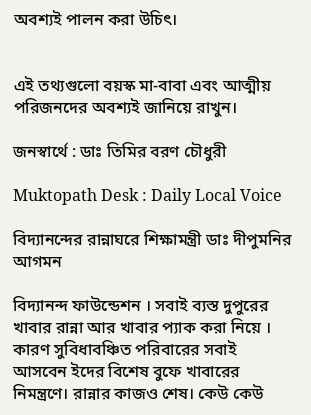অবশ্যই পালন করা উচিৎ।


এই তথ্যগুলো বয়স্ক মা-বাবা এবং আত্মীয় পরিজনদের অবশ্যই জানিয়ে রাখুন।

জনস্বার্থে : ডাঃ তিমির বরণ চৌধুরী

Muktopath Desk : Daily Local Voice

বিদ্যানন্দের রান্নাঘরে শিক্ষামন্ত্রী ডাঃ দীপুমনির আগমন

বিদ্যানন্দ ফাউন্ডেশন । সবাই ব্যস্ত দুপুরের খাবার রান্না আর খাবার প্যাক করা নিয়ে । কারণ সুবিধাবঞ্চিত পরিবারের সবাই আসবেন ইদের বিশেষ বুফে খাবারের নিমন্ত্রণে। রান্নার কাজও শেষ। কেউ কেউ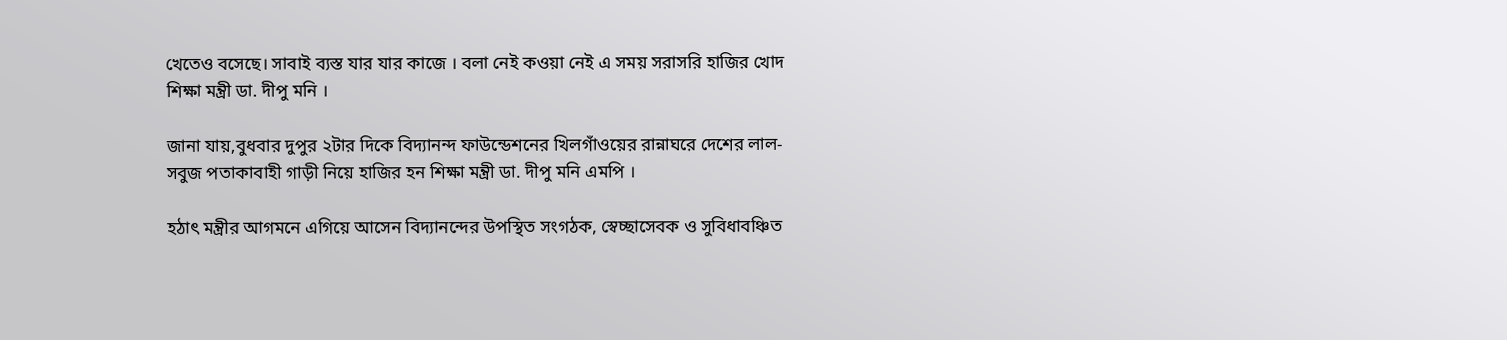খেতেও বসেছে। সাবাই ব্যস্ত যার যার কাজে । বলা নেই কওয়া নেই এ সময় সরাসরি হাজির খোদ শিক্ষা মন্ত্রী ডা. দীপু মনি ।

জানা যায়,বুধবার দুপুর ২টার দিকে বিদ্যানন্দ ফাউন্ডেশনের খিলগাঁওয়ের রান্নাঘরে দেশের লাল-সবুজ পতাকাবাহী গাড়ী নিয়ে হাজির হন শিক্ষা মন্ত্রী ডা. দীপু মনি এমপি ।

হঠাৎ মন্ত্রীর আগমনে এগিয়ে আসেন বিদ্যানন্দের উপস্থিত সংগঠক, স্বেচ্ছাসেবক ও সুবিধাবঞ্চিত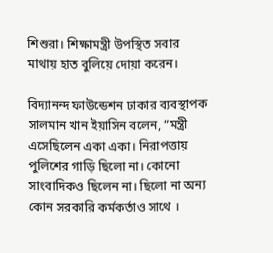শিশুরা। শিক্ষামন্ত্রী উপস্থিত সবার মাথায় হাত বুলিয়ে দোয়া করেন।

বিদ্যানন্দ ফাউন্ডেশন ঢাকার ব্যবস্থাপক সালমান খান ইয়াসিন বলেন, “মন্ত্রী এসেছিলেন একা একা। নিরাপত্তায় পুলিশের গাড়ি ছিলো না। কোনো সাংবাদিকও ছিলেন না। ছিলো না অন্য কোন সরকারি কর্মকর্তাও সাথে ।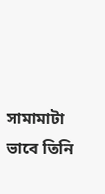সামামাটা ভাবে তিনি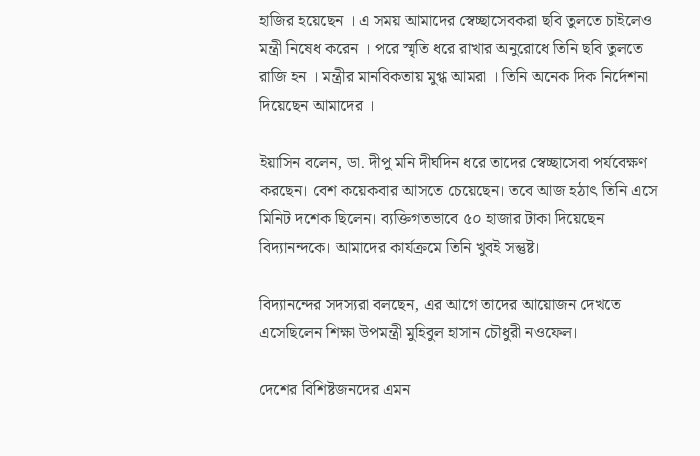হাজির হয়েছেন । এ সময় আমাদের স্বেচ্ছাসেবকরা ছবি তুলতে চাইলেও মন্ত্রী নিষেধ করেন । পরে স্মৃতি ধরে রাখার অনুরোধে তিনি ছবি তুলতে রাজি হন । মন্ত্রীর মানবিকতায় মুগ্ধ আমরা । তিনি অনেক দিক নির্দেশনা দিয়েছেন আমাদের ।

ইয়াসিন বলেন, ডা. দীপু মনি দীর্ঘদিন ধরে তাদের স্বেচ্ছাসেবা পর্যবেক্ষণ করছেন। বেশ কয়েকবার আসতে চেয়েছেন। তবে আজ হঠাৎ তিনি এসে মিনিট দশেক ছিলেন। ব্যক্তিগতভাবে ৫০ হাজার টাকা দিয়েছেন বিদ্যানন্দকে। আমাদের কার্যক্রমে তিনি খুবই সন্তুষ্ট।

বিদ্যানন্দের সদস্যরা বলছেন, এর আগে তাদের আয়োজন দেখতে এসেছিলেন শিক্ষা উপমন্ত্রী মুহিবুল হাসান চৌধুরী নওফেল।

দেশের বিশিষ্টজনদের এমন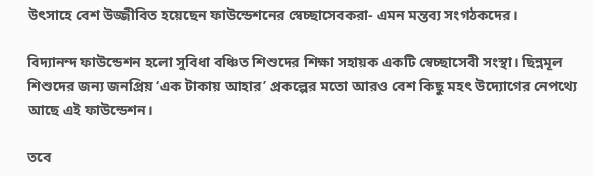উৎসাহে বেশ উজ্জীবিত হয়েছেন ফাউন্ডেশনের স্বেচ্ছাসেবকরা- এমন মন্তব্য সংগঠকদের।

বিদ্যানন্দ ফাউন্ডেশন হলো সুবিধা বঞ্চিত শিশুদের শিক্ষা সহায়ক একটি স্বেচ্ছাসেবী সংস্থা। ছিন্নমূল শিশুদের জন্য জনপ্রিয় ‘এক টাকায় আহার’ প্রকল্পের মতো আরও বেশ কিছু মহৎ উদ্যোগের নেপথ্যে আছে এই ফাউন্ডেশন।

তবে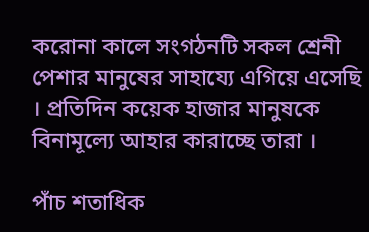করোনা কালে সংগঠনটি সকল শ্রেনী পেশার মানুষের সাহায্যে এগিয়ে এসেছি । প্রতিদিন কয়েক হাজার মানুষকে বিনামূল্যে আহার কারাচ্ছে তারা ।

পাঁচ শতাধিক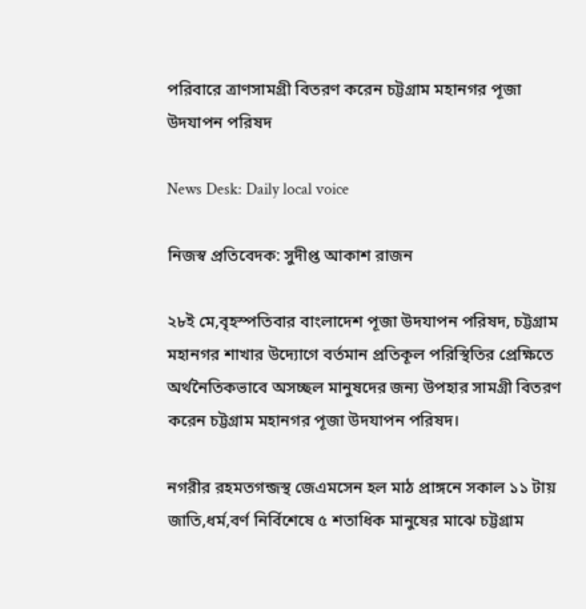পরিবারে ত্রাণসামগ্রী বিতরণ করেন চট্টগ্রাম মহানগর পূজা উদযাপন পরিষদ

News Desk: Daily local voice

নিজস্ব প্রতিবেদক: সুদীপ্ত আকাশ রাজন

২৮ই মে,বৃহস্পতিবার বাংলাদেশ পূজা উদযাপন পরিষদ, চট্টগ্রাম মহানগর শাখার উদ্যোগে বর্তমান প্রতিকূল পরিস্থিতির প্রেক্ষিতে অর্থনৈতিকভাবে অসচ্ছল মানুষদের জন্য উপহার সামগ্রী বিতরণ করেন চট্টগ্রাম মহানগর পূজা উদযাপন পরিষদ।

নগরীর রহমতগন্জস্থ জেএমসেন হল মাঠ প্রাঙ্গনে সকাল ১১ টায় জাতি,ধর্ম,বর্ণ নির্বিশেষে ৫ শতাধিক মানুষের মাঝে চট্টগ্রাম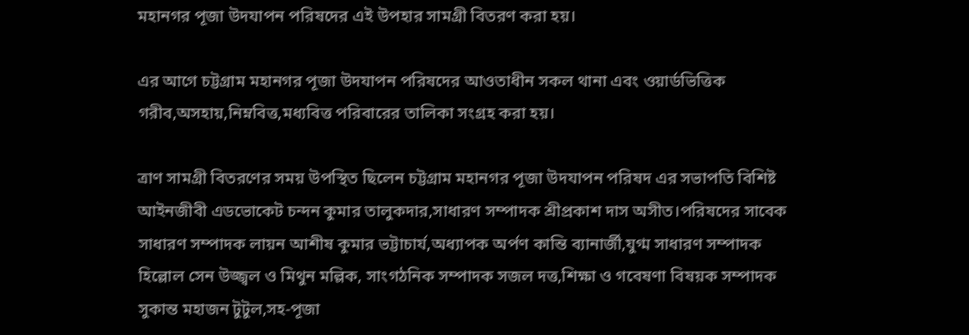মহানগর পূজা উদযাপন পরিষদের এই উপহার সামগ্রী বিতরণ করা হয়।

এর আগে চট্টগ্রাম মহানগর পূজা উদযাপন পরিষদের আওতাধীন সকল থানা এবং ওয়ার্ডভিত্তিক গরীব,অসহায়,নিম্নবিত্ত,মধ্যবিত্ত পরিবারের তালিকা সংগ্রহ করা হয়।

ত্রাণ সামগ্রী বিতরণের সময় উপস্থিত ছিলেন চট্টগ্রাম মহানগর পূজা উদযাপন পরিষদ এর সভাপতি বিশিষ্ট আইনজীবী এডভোকেট চন্দন কুমার তালুকদার,সাধারণ সম্পাদক শ্রীপ্রকাশ দাস অসীত।পরিষদের সাবেক সাধারণ সম্পাদক লায়ন আশীষ কুমার ভট্টাচার্য,অধ্যাপক অর্পণ কান্তি ব্যানার্জী,যুগ্ম সাধারণ সম্পাদক হিল্লোল সেন উজ্জ্বল ও মিথুন মল্লিক, সাংগঠনিক সম্পাদক সজল দত্ত,শিক্ষা ও গবেষণা বিষয়ক সম্পাদক সুকান্ত মহাজন টুটুল,সহ-পূজা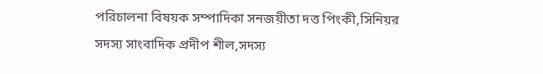পরিচালনা বিষয়ক সম্পাদিকা সনজয়ীতা দত্ত পিংকী,সিনিয়র সদস্য সাংবাদিক প্রদীপ শীল,সদস্য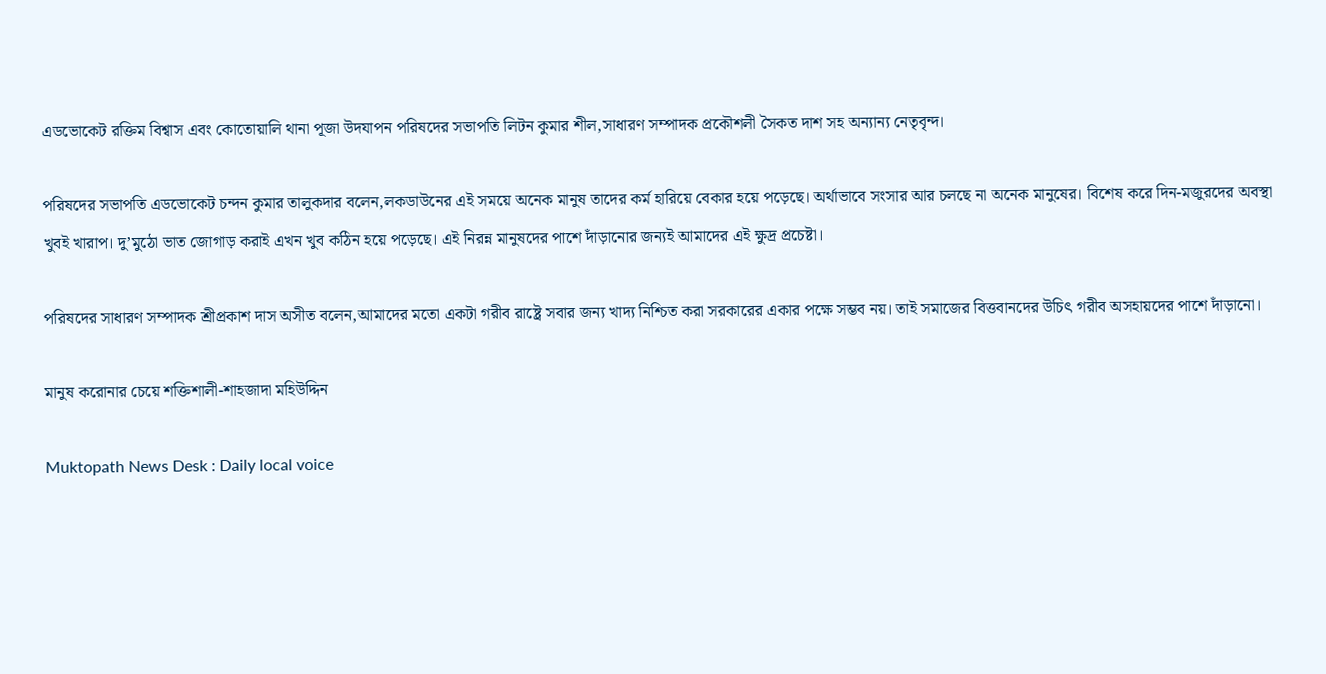এডভোকেট রক্তিম বিশ্বাস এবং কোতোয়ালি থানা পূজা উদযাপন পরিষদের সভাপতি লিটন কুমার শীল,সাধারণ সম্পাদক প্রকৌশলী সৈকত দাশ সহ অন্যান্য নেতৃবৃন্দ।

পরিষদের সভাপতি এডভোকেট চন্দন কুমার তালুকদার বলেন,লকডাউনের এই সময়ে অনেক মানুষ তাদের কর্ম হারিয়ে বেকার হয়ে পড়েছে। অর্থাভাবে সংসার আর চলছে না অনেক মানুষের। বিশেষ করে দিন-মজুরদের অবস্থা খুবই খারাপ। দু’মুঠো ভাত জোগাড় করাই এখন খুব কঠিন হয়ে পড়েছে। এই নিরন্ন মানুষদের পাশে দাঁড়ানোর জন্যই আমাদের এই ক্ষুদ্র প্রচেষ্টা।

পরিষদের সাধারণ সম্পাদক শ্রীপ্রকাশ দাস অসীত বলেন,আমাদের মতো একটা গরীব রাষ্ট্রে সবার জন্য খাদ্য নিশ্চিত করা সরকারের একার পক্ষে সম্ভব নয়। তাই সমাজের বিত্তবানদের উচিৎ গরীব অসহায়দের পাশে দাঁড়ানো।

মানুষ করোনার চেয়ে শক্তিশালী-শাহজাদা মহিউদ্দিন

Muktopath News Desk : Daily local voice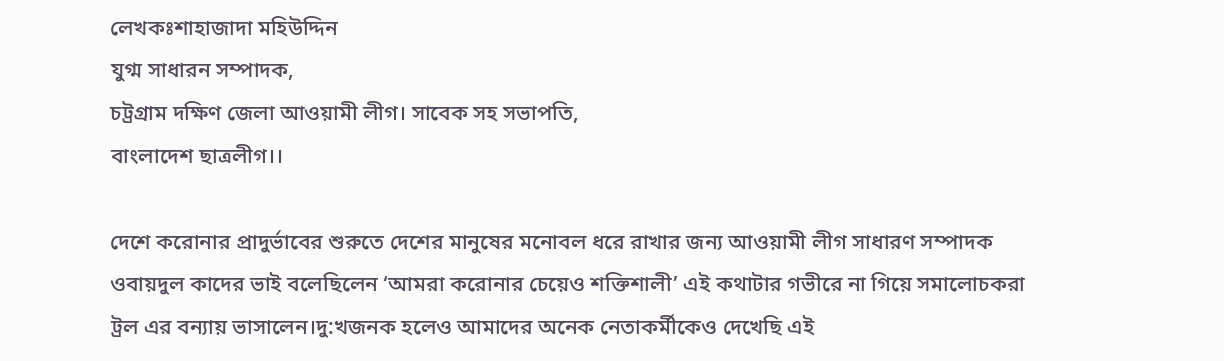লেখকঃশাহাজাদা মহিউদ্দিন
যুগ্ম সাধারন সম্পাদক,
চট্রগ্রাম দক্ষিণ জেলা আওয়ামী লীগ। সাবেক সহ সভাপতি,
বাংলাদেশ ছাত্রলীগ।।

দেশে করোনার প্রাদুর্ভাবের শুরুতে দেশের মানুষের মনোবল ধরে রাখার জন্য আওয়ামী লীগ সাধারণ সম্পাদক ওবায়দুল কাদের ভাই বলেছিলেন ‘আমরা করোনার চেয়েও শক্তিশালী’ এই কথাটার গভীরে না গিয়ে সমালোচকরা ট্রল এর বন্যায় ভাসালেন।দু:খজনক হলেও আমাদের অনেক নেতাকর্মীকেও দেখেছি এই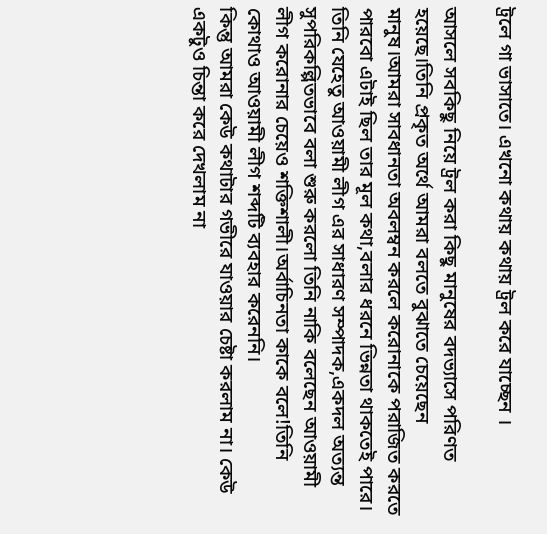ট্রলে গা ভাসাতে। এখনো কথায় কথায় ট্রল করে যাচ্ছেন ।

আসলে সবকিছু নিয়ে ট্রল করা কিছু মানুষের বদভ্যাসে পরিণত হয়েছে।তিনি প্রকৃত অর্থে আমরা বলতে বুঝাতে চেয়েছেন মানুষ।আমরা সাবধানতা অবলম্বন করলে করোনাকে পরাজিত করতে পারবো এটাই ছিল তার মূল কথা,বলার ধরনে ভিন্নতা থাকতেই পারে। তিনি যেহেতু আওয়ামী লীগ এর সাধারণ সম্পাদক,একদল অত্যন্ত সুপরিকল্পিতভাবে বলা শুরু করলো তিনি নাকি বলেছেন আওয়ামী লীগ করোনার চেয়েও শক্তিশালী।অর্বাচিনতা কাকে বলে!তিনি কোথাও আওয়ামী লীগ শব্দটি ব্যবহার করেননি।
কিন্তু আমরা কেউ কথাটার গভীরে যাওয়ার চেষ্টা করলাম না। কেউ একটুও চিন্তা করে দেখলাম না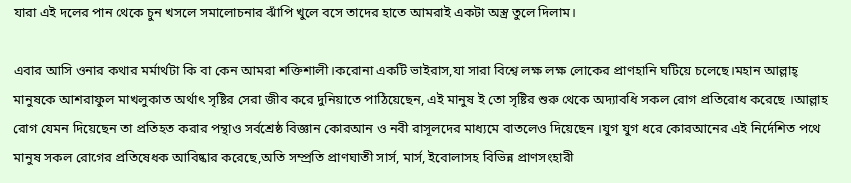যারা এই দলের পান থেকে চুন খসলে সমালোচনার ঝাঁপি খুলে বসে তাদের হাতে আমরাই একটা অস্ত্র তুলে দিলাম।

এবার আসি ওনার কথার মর্মার্থটা কি বা কেন আমরা শক্তিশালী।করোনা একটি ভাইরাস,যা সারা বিশ্বে লক্ষ লক্ষ লোকের প্রাণহানি ঘটিয়ে চলেছে।মহান আল্লাহ্ মানুষকে ‌‌আশরাফুল মাখলুকাত অর্থাৎ সৃষ্টির সেরা জীব করে দুনিয়াতে পাঠিয়েছেন, এই মানুষ ই তো সৃষ্টির শুরু থেকে অদ্যাবধি সকল রোগ প্রতিরোধ করেছে ।আল্লাহ রোগ যেমন দিয়েছেন তা প্রতিহত করার পন্থাও সর্বশ্রেষ্ঠ বিজ্ঞান কোরআন ও নবী রাসূলদের মাধ্যমে বাতলেও দিয়েছেন ।যুগ যুগ ধরে কোরআনের এই নির্দেশিত পথে মানুষ সকল রোগের প্রতিষেধক আবিষ্কার করেছে,অতি সম্প্রতি প্রাণঘাতী সার্স, মার্স, ইবোলাসহ বিভিন্ন প্রাণসংহারী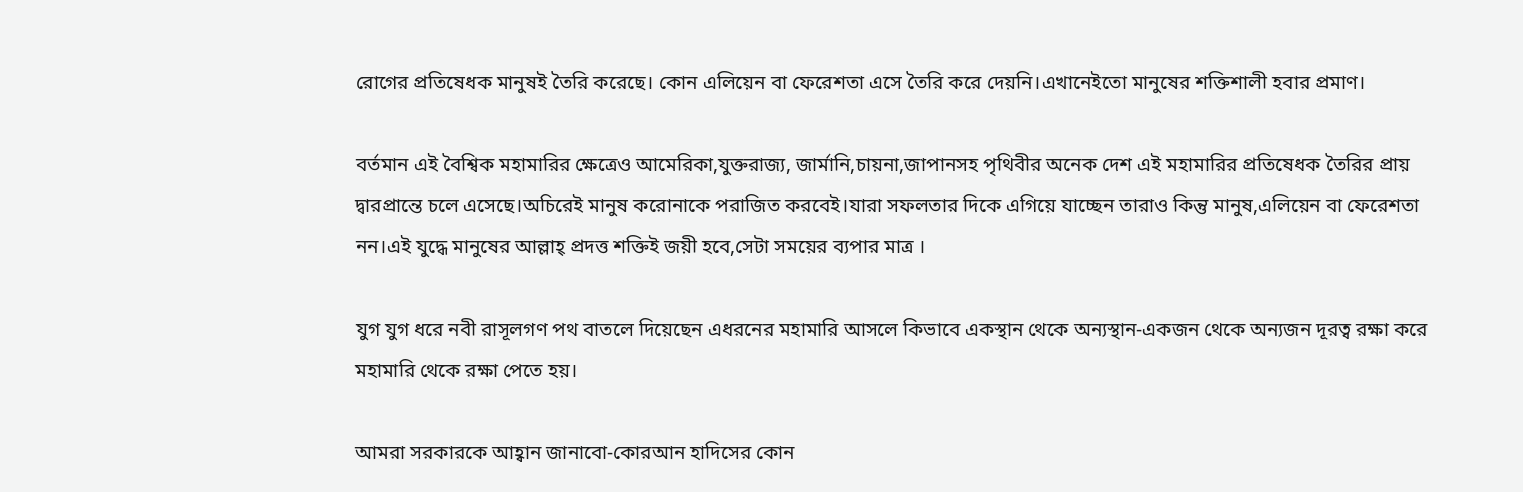রোগের প্রতিষেধক মানুষই তৈরি করেছে। কোন এলিয়েন বা ফেরেশতা এসে তৈরি করে দেয়নি।এখানেইতো মানুষের শক্তিশালী হবার প্রমাণ।

বর্তমান এই বৈশ্বিক মহামারির ক্ষেত্রেও আমেরিকা,যুক্তরাজ্য, জার্মানি,চায়না,জাপানসহ পৃথিবীর অনেক দেশ এই মহামারির প্রতিষেধক তৈরির প্রায় দ্বারপ্রান্তে চলে এসেছে।অচিরেই মানুষ করোনাকে পরাজিত করবেই।যারা সফলতার দিকে এগিয়ে যাচ্ছেন তারাও কিন্তু মানুষ,এলিয়েন বা ফেরেশতা নন।এই যুদ্ধে মানুষের আল্লাহ্ প্রদত্ত শক্তিই জয়ী হবে,সেটা সময়ের ব্যপার মাত্র ।

যুগ যুগ ধরে নবী রাসূলগণ পথ বাতলে দিয়েছেন এধরনের মহামারি আসলে কিভাবে একস্থান থেকে অন্যস্থান-একজন থেকে অন্যজন দূরত্ব রক্ষা করে মহামারি থেকে রক্ষা পেতে হয়।

আমরা সরকারকে আহ্বান জানাবো-কোরআন হাদিসের কোন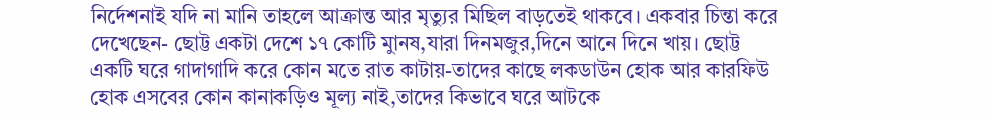নির্দেশনাই যদি না মানি তাহলে আক্রান্ত আর মৃত্যুর মিছিল বাড়তেই থাকবে। একবার চিন্তা করে দেখেছেন- ছোট্ট একটা দেশে ১৭ কোটি মাুনষ,যারা দিনমজুর,দিনে আনে দিনে খায়। ছোট্ট একটি ঘরে গাদাগাদি করে কোন মতে রাত কাটায়-তাদের কাছে লকডাউন হোক আর কারফিউ হোক এসবের কোন কানাকড়িও মূল্য নাই,তাদের কিভাবে ঘরে আটকে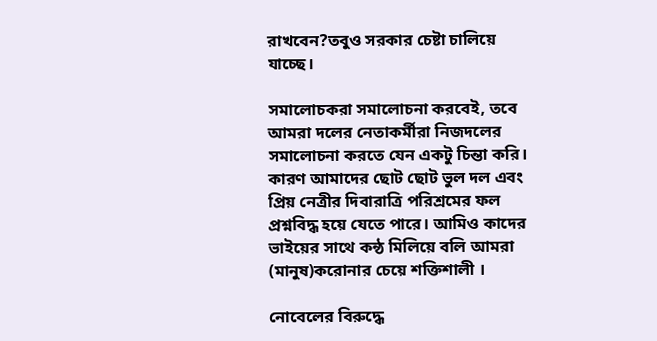রাখবেন?তবুও সরকার চেষ্টা চালিয়ে যাচ্ছে।

সমালোচকরা সমালোচনা করবেই, তবে আমরা দলের নেতাকর্মীরা নিজদলের সমালোচনা করতে যেন একটু চিন্তা করি। কারণ আমাদের ছোট ছোট ভুল দল এবং প্রিয় নেত্রীর দিবারাত্রি পরিশ্রমের ফল প্রশ্নবিদ্ধ হয়ে যেতে পারে। আমিও কাদের ভাইয়ের সাথে কন্ঠ মিলিয়ে বলি আমরা (মানুষ)করোনার চেয়ে শক্তিশালী ।

নোবেলের বিরুদ্ধে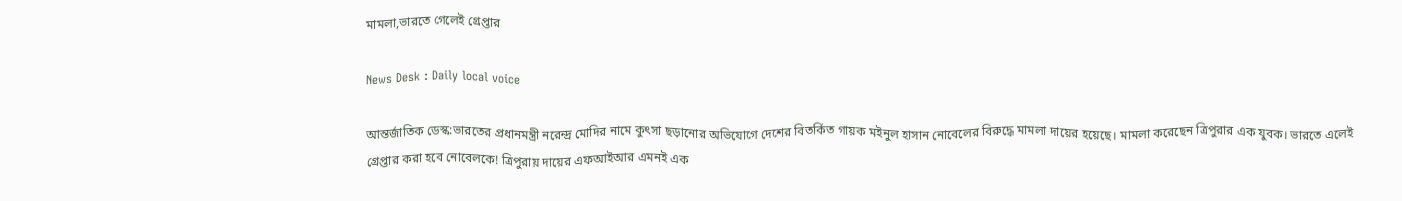মামলা,ভারতে গেলেই গ্রেপ্তার

News Desk : Daily local voice

আন্তর্জাতিক ডেস্ক:ভারতের প্রধানমন্ত্রী নরেন্দ্র মোদির নামে কুৎসা ছড়ানোর অভিযোগে দেশের বিতর্কিত গায়ক মইনুল হাসান নোবেলের বিরুদ্ধে মামলা দায়ের হয়েছে। মামলা করেছেন ত্রিপুরার এক যুবক। ভারতে এলেই গ্রেপ্তার করা হবে নোবেলকে! ত্রিপুরায় দায়ের এফআইআর এমনই এক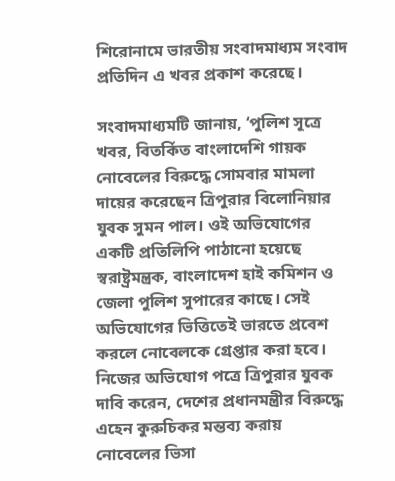শিরোনামে ভারতীয় সংবাদমাধ্যম সংবাদ প্রতিদিন এ খবর প্রকাশ করেছে।

সংবাদমাধ্যমটি জানায়, ‘পুলিশ সূত্রে খবর, বিতর্কিত বাংলাদেশি গায়ক নোবেলের বিরুদ্ধে সোমবার মামলা দায়ের করেছেন ত্রিপুরার বিলোনিয়ার যুবক সুমন পাল। ওই অভিযোগের একটি প্রতিলিপি পাঠানো হয়েছে স্বরাষ্ট্রমন্ত্রক, বাংলাদেশ হাই কমিশন ও জেলা পুলিশ সুপারের কাছে। সেই অভিযোগের ভিত্তিতেই ভারতে প্রবেশ করলে নোবেলকে গ্রেপ্তার করা হবে। নিজের অভিযোগ পত্রে ত্রিপুরার যুবক দাবি করেন, দেশের প্রধানমন্ত্রীর বিরুদ্ধে এহেন কুরুচিকর মন্তব্য করায় নোবেলের ভিসা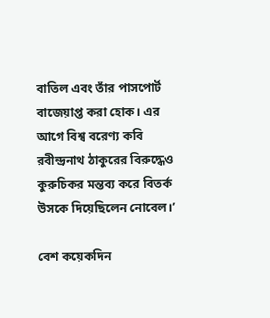বাতিল এবং তাঁর পাসপোর্ট বাজেয়াপ্ত করা হোক। এর আগে বিশ্ব বরেণ্য কবি রবীন্দ্রনাথ ঠাকুরের বিরুদ্ধেও কুরুচিকর মন্তব্য করে বিতর্ক উসকে দিয়েছিলেন নোবেল।’

বেশ কয়েকদিন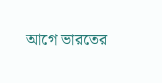আগে ভারতের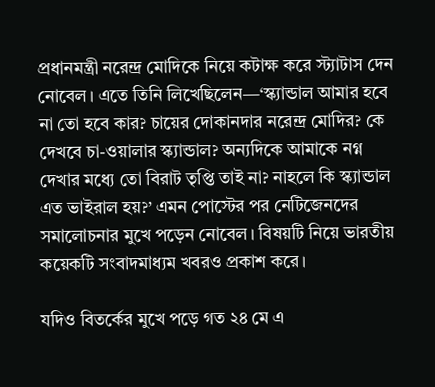প্রধানমন্ত্রী নরেন্দ্র মোদিকে নিয়ে কটাক্ষ করে স্ট্যাটাস দেন নোবেল। এতে তিনি লিখেছিলেন—‘স্ক্যান্ডাল আমার হবে না তো হবে কার? চায়ের দোকানদার নরেন্দ্র মোদির? কে দেখবে চা-ওয়ালার স্ক্যান্ডাল? অন্যদিকে আমাকে নগ্ন দেখার মধ্যে তো বিরাট তৃপ্তি তাই না? নাহলে কি স্ক্যান্ডাল এত ভাইরাল হয়?’ এমন পোস্টের পর নেটিজেনদের সমালোচনার মুখে পড়েন নোবেল। বিষয়টি নিয়ে ভারতীয় কয়েকটি সংবাদমাধ্যম খবরও প্রকাশ করে।

যদিও বিতর্কের মুখে পড়ে গত ২৪ মে এ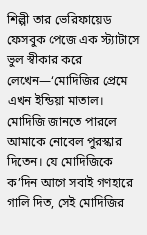শিল্পী তার ভেরিফায়েড ফেসবুক পেজে এক স্ট্যাটাসে ভুল স্বীকার করে লেখেন—‘মোদিজির প্রেমে এখন ইন্ডিয়া মাতাল। মোদিজি জানতে পারলে আমাকে নোবেল পুরস্কার দিতেন। যে মোদিজিকে ক’দিন আগে সবাই গণহারে গালি দিত, সেই মোদিজির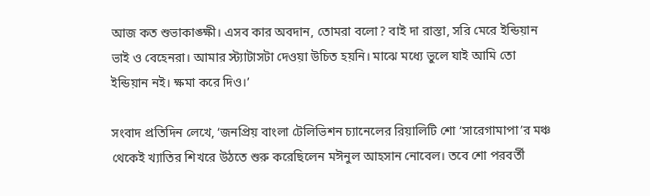আজ কত শুভাকাঙ্ক্ষী। এসব কার অবদান, তোমরা বলো? বাই দা রাস্তা, সরি মেরে ইন্ডিয়ান ভাই ও বেহেনরা। আমার স্ট্যাটাসটা দেওয়া উচিত হয়নি। মাঝে মধ্যে ভুলে যাই আমি তো ইন্ডিয়ান নই। ক্ষমা করে দিও।’

সংবাদ প্রতিদিন লেখে, ‘জনপ্রিয় বাংলা টেলিভিশন চ্যানেলের রিয়ালিটি শো ‘সারেগামাপা’র মঞ্চ থেকেই খ্যাতির শিখরে উঠতে শুরু করেছিলেন মঈনুল আহসান নোবেল। তবে শো পরবর্তী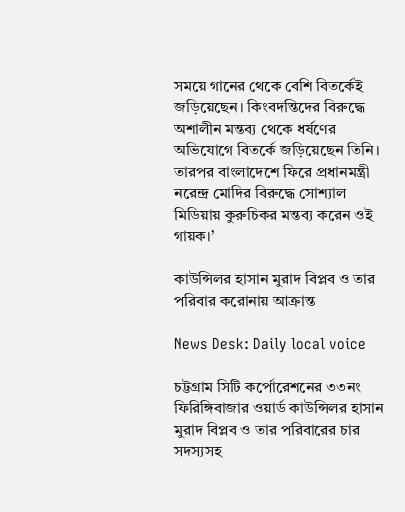সময়ে গানের থেকে বেশি বিতর্কেই জড়িয়েছেন। কিংবদন্তিদের বিরুদ্ধে অশালীন মন্তব্য থেকে ধর্ষণের অভিযোগে বিতর্কে জড়িয়েছেন তিনি। তারপর বাংলাদেশে ফিরে প্রধানমন্ত্রী নরেন্দ্র মোদির বিরুদ্ধে সোশ্যাল মিডিয়ায় কুরুচিকর মন্তব্য করেন ওই গায়ক।’

কাউন্সিলর হাসান মুরাদ বিপ্লব ও তার পরিবার করোনায় আক্রান্ত

News Desk: Daily local voice

চট্টগ্রাম সিটি কর্পোরেশনের ৩৩নং ফিরিঙ্গিবাজার ওয়ার্ড কাউন্সিলর হাসান মুরাদ বিপ্লব ও তার পরিবারের চার সদস্যসহ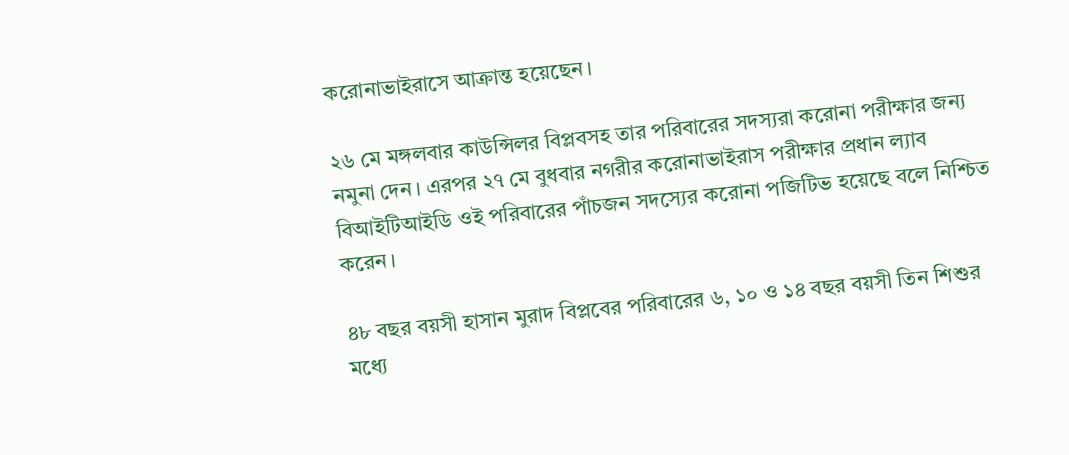করোনাভাইরাসে আক্রান্ত হয়েছেন।

২৬ মে মঙ্গলবার কাউন্সিলর বিপ্লবসহ তার পরিবারের সদস্যরা করোনা পরীক্ষার জন্য নমুনা দেন। এরপর ২৭ মে বুধবার নগরীর করোনাভাইরাস পরীক্ষার প্রধান ল্যাব বিআইটিআইডি ওই পরিবারের পাঁচজন সদস্যের করোনা পজিটিভ হয়েছে বলে নিশ্চিত করেন।

৪৮ বছর বয়সী হাসান মুরাদ বিপ্লবের পরিবারের ৬, ১০ ও ১৪ বছর বয়সী তিন শিশুর মধ্যে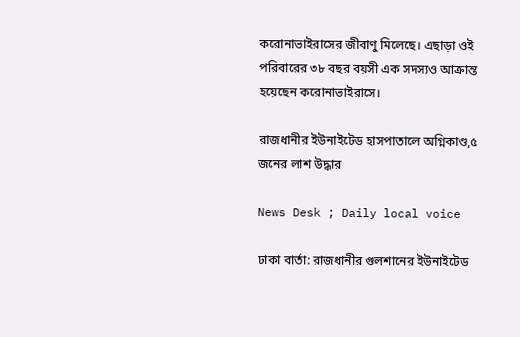করোনাভাইরাসের জীবাণু মিলেছে। এছাড়া ওই পরিবারের ৩৮ বছর বয়সী এক সদস্যও আক্রান্ত হয়েছেন করোনাভাইরাসে।

রাজধানীর ইউনাইটেড হাসপাতালে অগ্নিকাণ্ড,৫ জনের লাশ উদ্ধার

News Desk ; Daily local voice

ঢাকা বার্তা: রাজধানীর গুলশানের ইউনাইটেড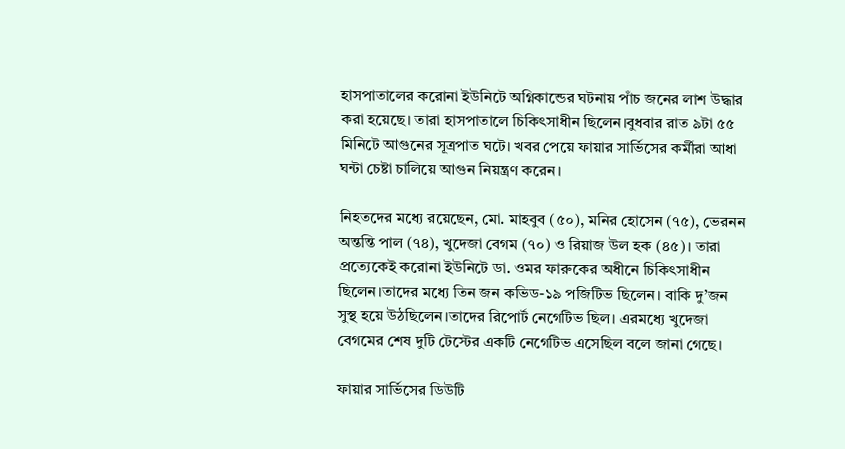হাসপাতালের করোনা ইউনিটে অগ্নিকান্ডের ঘটনায় পাঁচ জনের লাশ উদ্ধার করা হয়েছে। তারা হাসপাতালে চিকিৎসাধীন ছিলেন।বুধবার রাত ৯টা ৫৫ মিনিটে আগুনের সূত্রপাত ঘটে। খবর পেয়ে ফায়ার সার্ভিসের কর্মীরা আধা ঘন্টা চেষ্টা চালিয়ে আগুন নিয়ন্ত্রণ করেন।

নিহতদের মধ্যে রয়েছেন, মো. মাহবুব (৫০), মনির হোসেন (৭৫), ভেরনন অন্তন্তি পাল (৭৪), খুদেজা বেগম (৭০) ও রিয়াজ উল হক (৪৫)। তারা প্রত্যেকেই করোনা ইউনিটে ডা. ওমর ফারুকের অধীনে চিকিৎসাধীন ছিলেন।তাদের মধ্যে তিন জন কভিড-১৯ পজিটিভ ছিলেন। বাকি দু’জন সুস্থ হয়ে উঠছিলেন।তাদের রিপোর্ট নেগেটিভ ছিল। এরমধ্যে খুদেজা বেগমের শেষ দুটি টেস্টের একটি নেগেটিভ এসেছিল বলে জানা গেছে।

ফায়ার সার্ভিসের ডিউটি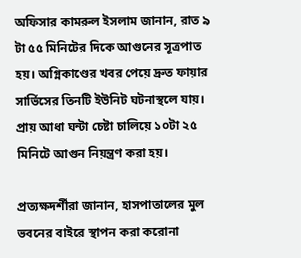অফিসার কামরুল ইসলাম জানান, রাত ৯ টা ৫৫ মিনিটের দিকে আগুনের সূত্রপাত হয়। অগ্নিকাণ্ডের খবর পেয়ে দ্রুত ফায়ার সার্ভিসের তিনটি ইউনিট ঘটনাস্থলে যায়। প্রায় আধা ঘন্টা চেষ্টা চালিয়ে ১০টা ২৫ মিনিটে আগুন নিয়ন্ত্রণ করা হয়।

প্রত্যক্ষদর্শীরা জানান, হাসপাতালের মুল ভবনের বাইরে স্থাপন করা করোনা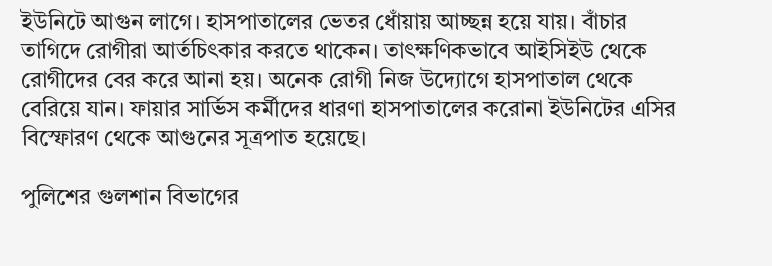ইউনিটে আগুন লাগে। হাসপাতালের ভেতর ধোঁয়ায় আচ্ছন্ন হয়ে যায়। বাঁচার তাগিদে রোগীরা আর্তচিৎকার করতে থাকেন। তাৎক্ষণিকভাবে আইসিইউ থেকে রোগীদের বের করে আনা হয়। অনেক রোগী নিজ উদ্যোগে হাসপাতাল থেকে বেরিয়ে যান। ফায়ার সার্ভিস কর্মীদের ধারণা হাসপাতালের করোনা ইউনিটের এসির বিস্ফোরণ থেকে আগুনের সূত্রপাত হয়েছে।

পুলিশের গুলশান বিভাগের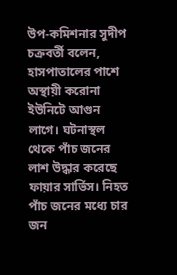উপ-কমিশনার সুদীপ চক্রবর্তী বলেন, হাসপাতালের পাশে অস্থায়ী করোনা ইউনিটে আগুন লাগে। ঘটনাস্থল থেকে পাঁচ জনের লাশ উদ্ধার করেছে ফায়ার সার্ভিস। নিহত পাঁচ জনের মধ্যে চার জন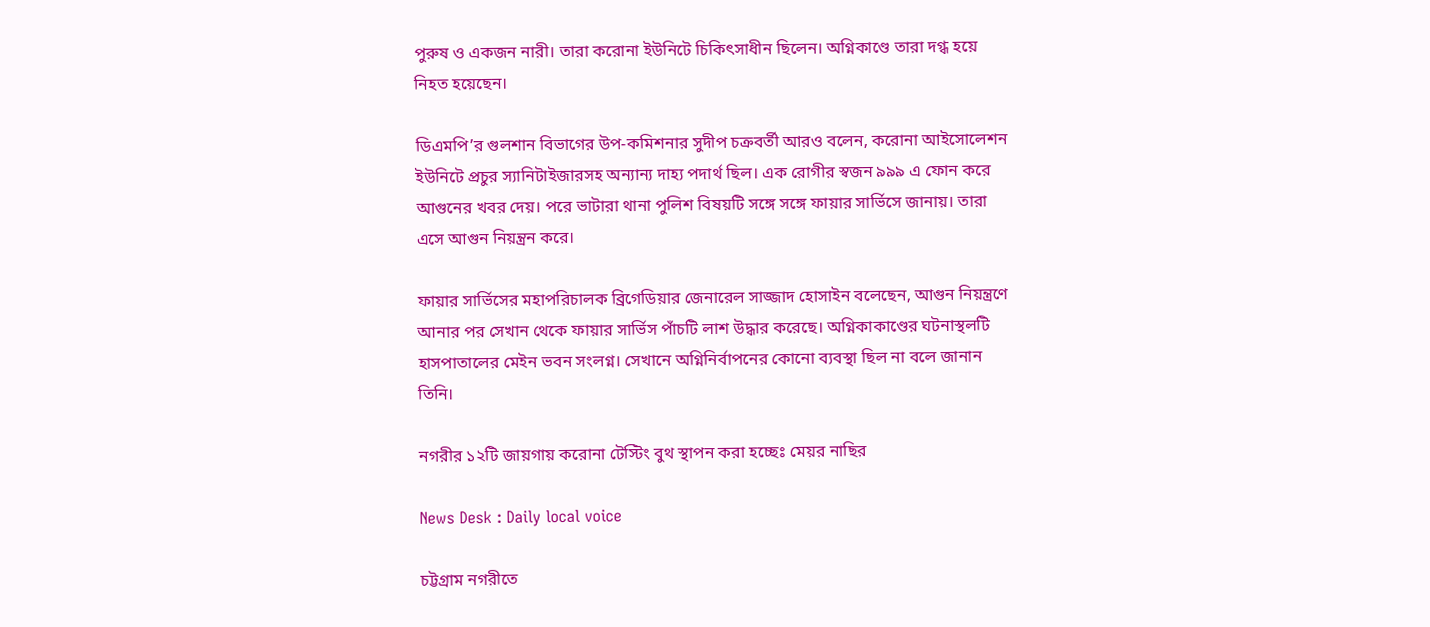পুরুষ ও একজন নারী। তারা করোনা ইউনিটে চিকিৎসাধীন ছিলেন। অগ্নিকাণ্ডে তারা দগ্ধ হয়ে নিহত হয়েছেন।

ডিএমপি’র গুলশান বিভাগের উপ-কমিশনার সুদীপ চক্রবর্তী আরও বলেন, করোনা আইসোলেশন ইউনিটে প্রচুর স্যানিটাইজারসহ অন্যান্য দাহ্য পদার্থ ছিল। এক রোগীর স্বজন ৯৯৯ এ ফোন করে আগুনের খবর দেয়। পরে ভাটারা থানা পুলিশ বিষয়টি সঙ্গে সঙ্গে ফায়ার সার্ভিসে জানায়। তারা এসে আগুন নিয়ন্ত্রন করে।

ফায়ার সার্ভিসের মহাপরিচালক ব্রিগেডিয়ার জেনারেল সাজ্জাদ হোসাইন বলেছেন, আগুন নিয়ন্ত্রণে আনার পর সেখান থেকে ফায়ার সার্ভিস পাঁচটি লাশ উদ্ধার করেছে। অগ্নিকাকাণ্ডের ঘটনাস্থলটি হাসপাতালের মেইন ভবন সংলগ্ন। সেখানে অগ্নিনির্বাপনের কোনো ব্যবস্থা ছিল না বলে জানান তিনি।

নগরীর ১২টি জায়গায় করোনা টেস্টিং বুথ স্থাপন করা হচ্ছেঃ মেয়র নাছির

News Desk : Daily local voice

চট্টগ্রাম নগরীতে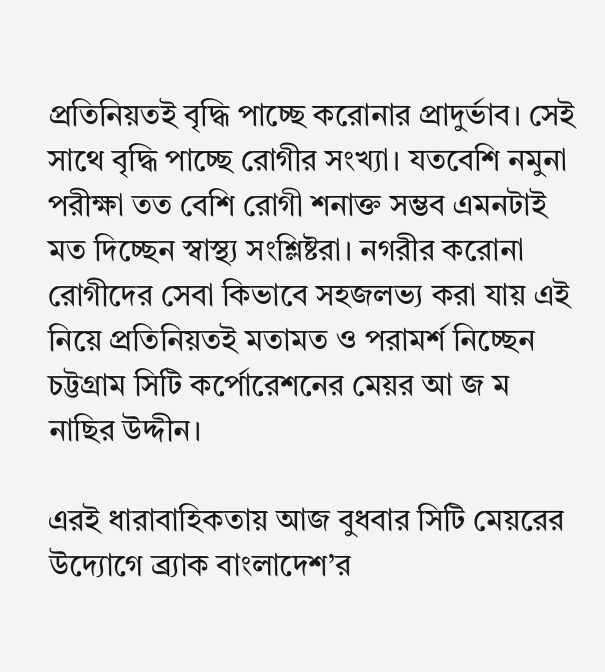প্রতিনিয়তই বৃদ্ধি পাচ্ছে করোনার প্রাদুর্ভাব। সেই সাথে বৃদ্ধি পাচ্ছে রোগীর সংখ্যা। যতবেশি নমুনা পরীক্ষা তত বেশি রোগী শনাক্ত সম্ভব এমনটাই মত দিচ্ছেন স্বাস্থ্য সংশ্লিষ্টরা। নগরীর করোনা রোগীদের সেবা কিভাবে সহজলভ্য করা যায় এই নিয়ে প্রতিনিয়তই মতামত ও পরামর্শ নিচ্ছেন চট্টগ্রাম সিটি কর্পোরেশনের মেয়র আ জ ম নাছির উদ্দীন।

এরই ধারাবাহিকতায় আজ বুধবার সিটি মেয়রের উদ্যোগে ব্র্যাক বাংলাদেশ’র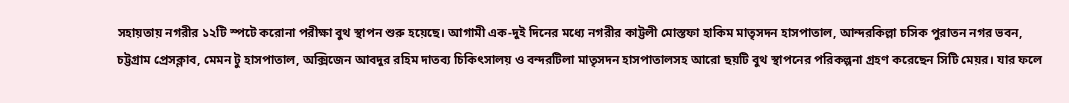সহায়তায় নগরীর ১২টি স্পটে করোনা পরীক্ষা বুথ স্থাপন শুরু হয়েছে। আগামী এক-দুই দিনের মধ্যে নগরীর কাট্টলী মোস্তফা হাকিম মাতৃসদন হাসপাতাল, আন্দরকিল্লা চসিক পুরাতন নগর ভবন, চট্টগ্রাম প্রেসক্লাব, মেমন টু হাসপাতাল, অক্সিজেন আবদুর রহিম দাতব্য চিকিৎসালয় ও বন্দরটিলা মাতৃসদন হাসপাতালসহ আরো ছয়টি বুথ স্থাপনের পরিকল্পনা গ্রহণ করেছেন সিটি মেয়র। যার ফলে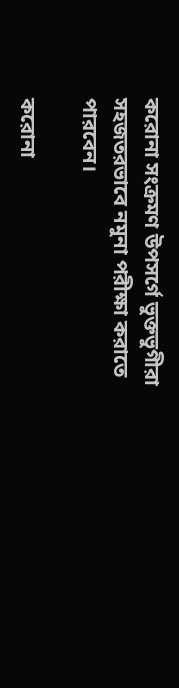করোনা সংক্রমণ উপসর্গে ভুক্তভুগীরা সহজতরভাবে নমুনা পরীক্ষা করাতে পারবেন।

করোনা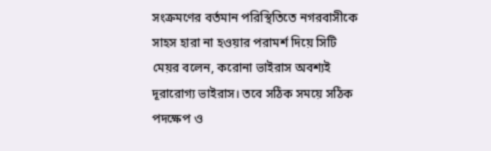সংক্রমণের বর্তমান পরিস্থিতিতে নগরবাসীকে সাহস হারা না হওয়ার পরামর্শ দিয়ে সিটি মেয়র বলেন, করোনা ভাইরাস অবশ্যই দূরারোগ্য ভাইরাস। তবে সঠিক সময়ে সঠিক পদক্ষেপ ও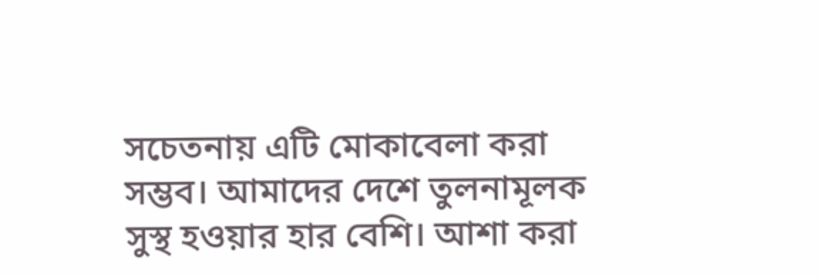সচেতনায় এটি মোকাবেলা করা সম্ভব। আমাদের দেশে তুলনামূলক সুস্থ হওয়ার হার বেশি। আশা করা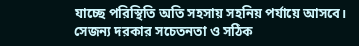যাচ্ছে পরিস্থিতি অতি সহসায় সহনিয় পর্যায়ে আসবে। সেজন্য দরকার সচেতনতা ও সঠিক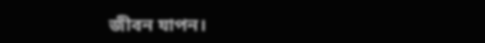জীবন যাপন।